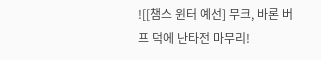![[챔스 윈터 예선] 무크, 바론 버프 덕에 난타전 마무리!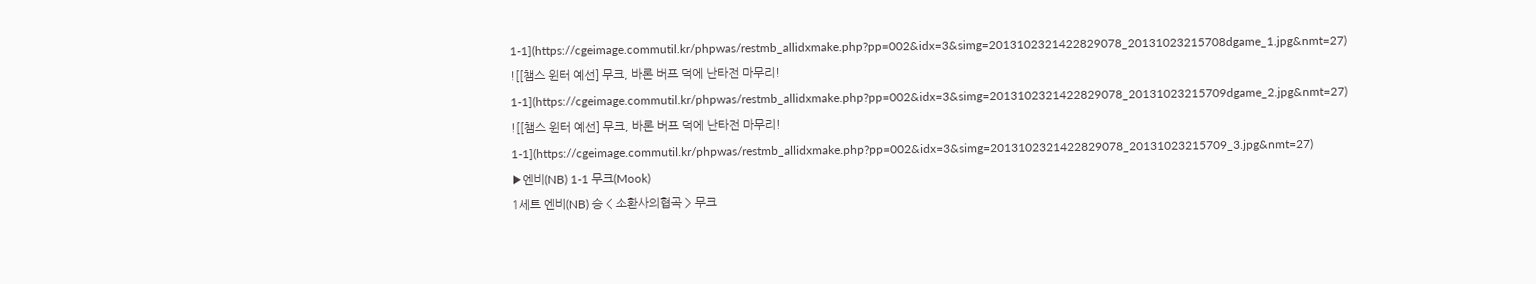1-1](https://cgeimage.commutil.kr/phpwas/restmb_allidxmake.php?pp=002&idx=3&simg=2013102321422829078_20131023215708dgame_1.jpg&nmt=27)
![[챔스 윈터 예선] 무크, 바론 버프 덕에 난타전 마무리! 1-1](https://cgeimage.commutil.kr/phpwas/restmb_allidxmake.php?pp=002&idx=3&simg=2013102321422829078_20131023215709dgame_2.jpg&nmt=27)
![[챔스 윈터 예선] 무크, 바론 버프 덕에 난타전 마무리! 1-1](https://cgeimage.commutil.kr/phpwas/restmb_allidxmake.php?pp=002&idx=3&simg=2013102321422829078_20131023215709_3.jpg&nmt=27)
▶엔비(NB) 1-1 무크(Mook)
1세트 엔비(NB) 승 < 소환사의협곡 > 무크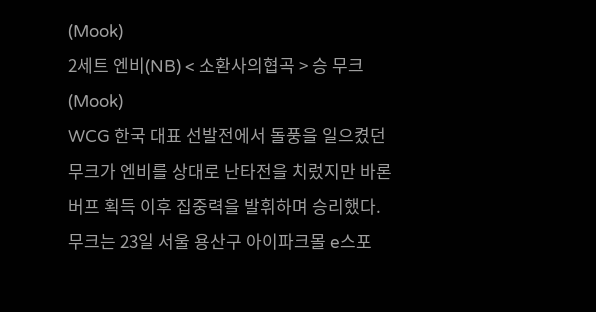(Mook)
2세트 엔비(NB) < 소환사의협곡 > 승 무크(Mook)
WCG 한국 대표 선발전에서 돌풍을 일으켰던 무크가 엔비를 상대로 난타전을 치렀지만 바론 버프 획득 이후 집중력을 발휘하며 승리했다.
무크는 23일 서울 용산구 아이파크몰 e스포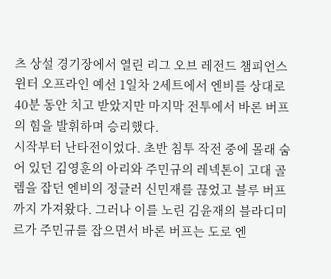츠 상설 경기장에서 열린 리그 오브 레전드 챔피언스 윈터 오프라인 예선 1일차 2세트에서 엔비를 상대로 40분 동안 치고 받았지만 마지막 전투에서 바론 버프의 힘을 발휘하며 승리했다.
시작부터 난타전이었다. 초반 침투 작전 중에 몰래 숨어 있던 김영훈의 아리와 주민규의 레넥톤이 고대 골렘을 잡던 엔비의 정글러 신민재를 끊었고 블루 버프까지 가져왔다. 그러나 이를 노린 김윤재의 블라디미르가 주민규를 잡으면서 바론 버프는 도로 엔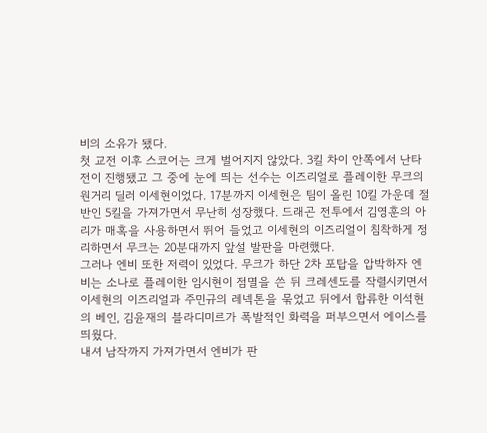비의 소유가 됐다.
첫 교전 이후 스코어는 크게 벌어지지 않았다. 3킬 차이 안쪽에서 난타전이 진행됐고 그 중에 눈에 띄는 선수는 이즈리얼로 플레이한 무크의 원거리 딜러 이세현이었다. 17분까지 이세현은 팀이 올린 10킬 가운데 절반인 5킬을 가져가면서 무난히 성장했다. 드래곤 전투에서 김영훈의 아리가 매혹을 사용하면서 뛰어 들었고 이세현의 이즈리얼이 침착하게 정리하면서 무크는 20분대까지 앞설 발판을 마련했다.
그러나 엔비 또한 저력이 있었다. 무크가 하단 2차 포탑을 압박하자 엔비는 소나로 플레이한 임시현이 점멸을 쓴 뒤 크레센도를 작렬시키면서 이세현의 이즈리얼과 주민규의 레넥톤을 묶었고 뒤에서 합류한 이석현의 베인, 김윤재의 블라디미르가 폭발적인 화력을 퍼부으면서 에이스를 띄웠다.
내셔 남작까지 가져가면서 엔비가 판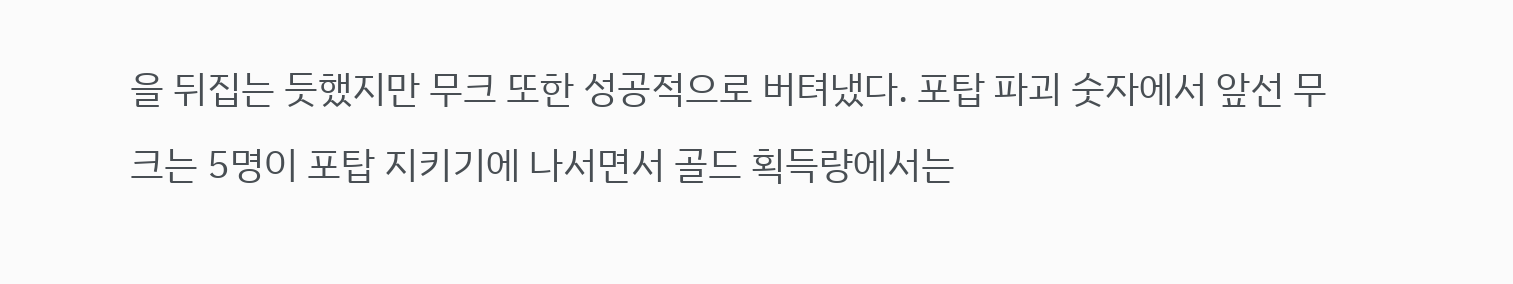을 뒤집는 듯했지만 무크 또한 성공적으로 버텨냈다. 포탑 파괴 숫자에서 앞선 무크는 5명이 포탑 지키기에 나서면서 골드 획득량에서는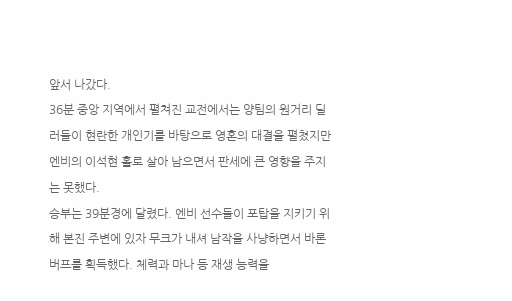앞서 나갔다.
36분 중앙 지역에서 펼쳐진 교전에서는 양팀의 원거리 딜러들이 현란한 개인기를 바탕으로 영혼의 대결을 펼쳤지만 엔비의 이석현 홀로 살아 남으면서 판세에 큰 영향을 주지는 못했다.
승부는 39분경에 달렸다. 엔비 선수들이 포탑을 지키기 위해 본진 주변에 있자 무크가 내셔 남작을 사냥하면서 바론 버프를 획득했다. 체력과 마나 등 재생 능력을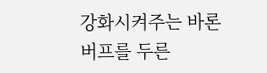강화시켜주는 바론 버프를 두른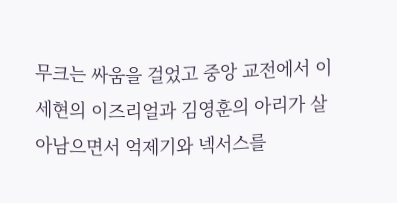무크는 싸움을 걸었고 중앙 교전에서 이세현의 이즈리얼과 김영훈의 아리가 살아남으면서 억제기와 넥서스를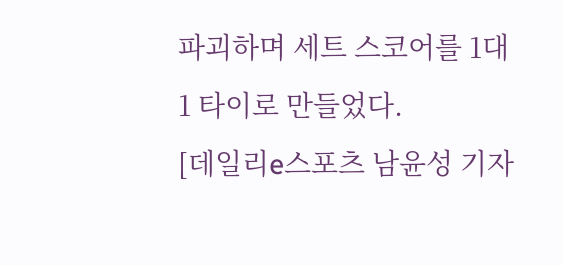파괴하며 세트 스코어를 1대1 타이로 만들었다.
[데일리e스포츠 남윤성 기자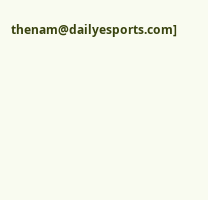thenam@dailyesports.com]